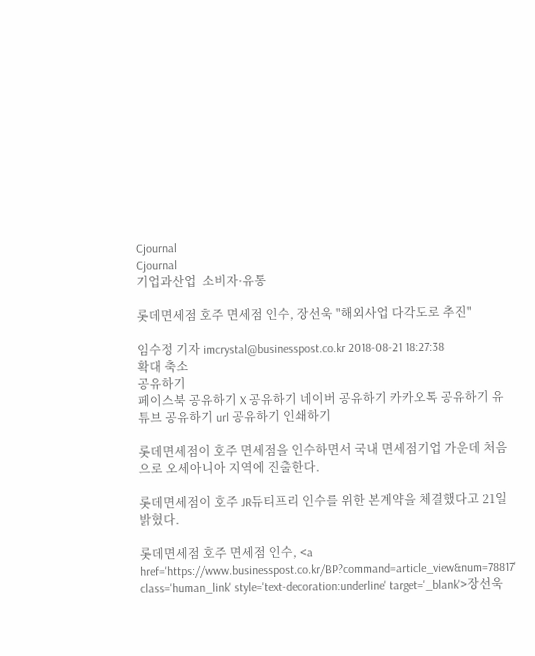Cjournal
Cjournal
기업과산업  소비자·유통

롯데면세점 호주 면세점 인수, 장선욱 "해외사업 다각도로 추진"

임수정 기자 imcrystal@businesspost.co.kr 2018-08-21 18:27:38
확대 축소
공유하기
페이스북 공유하기 X 공유하기 네이버 공유하기 카카오톡 공유하기 유튜브 공유하기 url 공유하기 인쇄하기

롯데면세점이 호주 면세점을 인수하면서 국내 면세점기업 가운데 처음으로 오세아니아 지역에 진출한다.

롯데면세점이 호주 JR듀티프리 인수를 위한 본계약을 체결했다고 21일 밝혔다.

롯데면세점 호주 면세점 인수, <a href='https://www.businesspost.co.kr/BP?command=article_view&num=78817' class='human_link' style='text-decoration:underline' target='_blank'>장선욱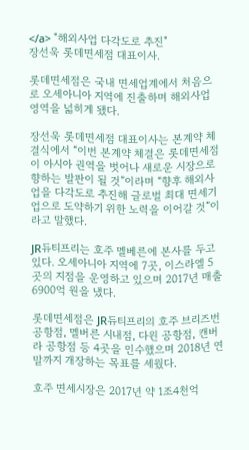</a> "해외사업 다각도로 추진"
장선욱 롯데면세점 대표이사.

롯데면세점은 국내 면세업계에서 처음으로 오세아니아 지역에 진출하며 해외사업 영역을 넓히게 됐다.

장선욱 롯데면세점 대표이사는 본계약 체결식에서 “이번 본계약 체결은 롯데면세점이 아시아 권역을 벗어나 새로운 시장으로 향하는 발판이 될 것”이라며 “향후 해외사업을 다각도로 추진해 글로벌 최대 면세기업으로 도약하기 위한 노력을 이어갈 것”이라고 말했다.

JR듀티프리는 호주 멜베른에 본사를 두고 있다. 오세아니아 지역에 7곳, 이스라엘 5곳의 지점을 운영하고 있으며 2017년 매출 6900억 원을 냈다.

롯데면세점은 JR듀티프리의 호주 브리즈번 공항점, 멜버른 시내점, 다윈 공항점, 캔버라 공항점 등 4곳을 인수했으며 2018년 연말까지 개장하는 목표를 세웠다.

호주 면세시장은 2017년 약 1조4천억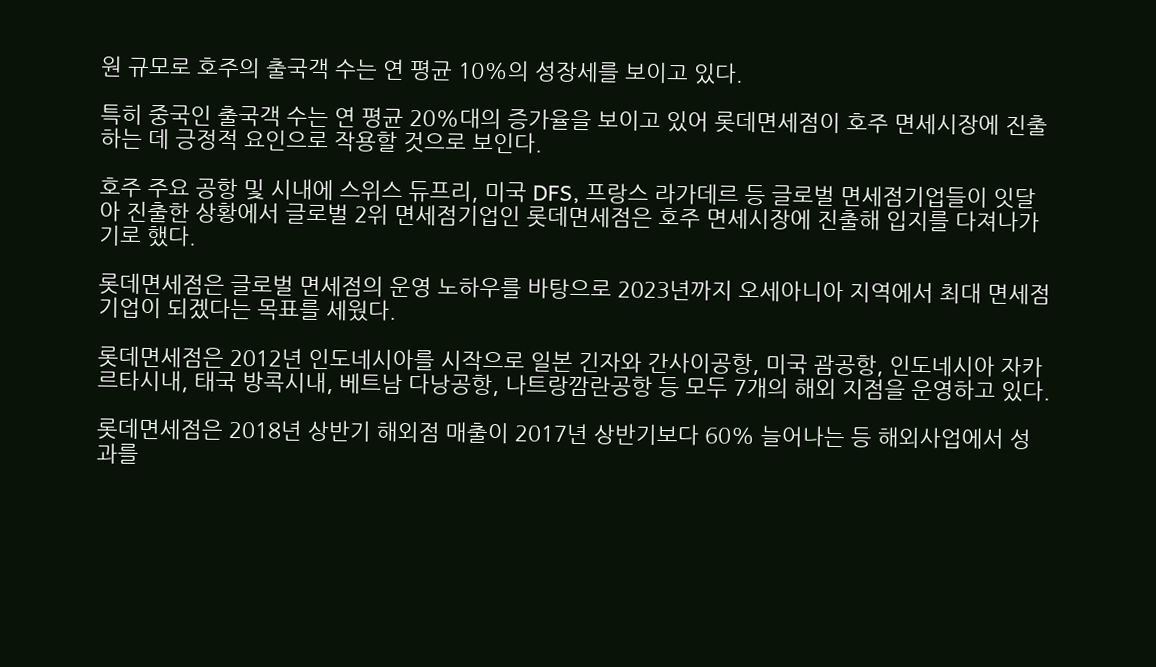원 규모로 호주의 출국객 수는 연 평균 10%의 성장세를 보이고 있다.

특히 중국인 출국객 수는 연 평균 20%대의 증가율을 보이고 있어 롯데면세점이 호주 면세시장에 진출하는 데 긍정적 요인으로 작용할 것으로 보인다.

호주 주요 공항 및 시내에 스위스 듀프리, 미국 DFS, 프랑스 라가데르 등 글로벌 면세점기업들이 잇달아 진출한 상황에서 글로벌 2위 면세점기업인 롯데면세점은 호주 면세시장에 진출해 입지를 다져나가기로 했다.

롯데면세점은 글로벌 면세점의 운영 노하우를 바탕으로 2023년까지 오세아니아 지역에서 최대 면세점기업이 되겠다는 목표를 세웠다.

롯데면세점은 2012년 인도네시아를 시작으로 일본 긴자와 간사이공항, 미국 괌공항, 인도네시아 자카르타시내, 태국 방콕시내, 베트남 다낭공항, 나트랑깜란공항 등 모두 7개의 해외 지점을 운영하고 있다.

롯데면세점은 2018년 상반기 해외점 매출이 2017년 상반기보다 60% 늘어나는 등 해외사업에서 성과를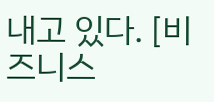내고 있다. [비즈니스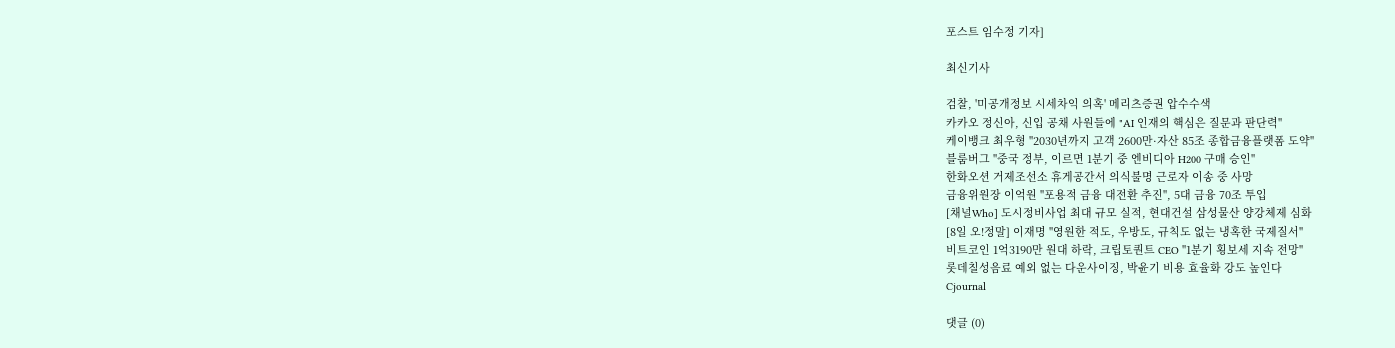포스트 임수정 기자]

최신기사

검찰, '미공개정보 시세차익 의혹' 메리츠증권 압수수색
카카오 정신아, 신입 공채 사원들에 "AI 인재의 핵심은 질문과 판단력"
케이뱅크 최우형 "2030년까지 고객 2600만·자산 85조 종합금융플랫폼 도약"
블룸버그 "중국 정부, 이르면 1분기 중 엔비디아 H200 구매 승인"
한화오션 거제조선소 휴게공간서 의식불명 근로자 이송 중 사망
금융위원장 이억원 "포용적 금융 대전환 추진", 5대 금융 70조 투입
[채널Who] 도시정비사업 최대 규모 실적, 현대건설 삼성물산 양강체제 심화
[8일 오!정말] 이재명 "영원한 적도, 우방도, 규칙도 없는 냉혹한 국제질서"
비트코인 1억3190만 원대 하락, 크립토퀀트 CEO "1분기 횡보세 지속 전망"
롯데칠성음료 예외 없는 다운사이징, 박윤기 비용 효율화 강도 높인다
Cjournal

댓글 (0)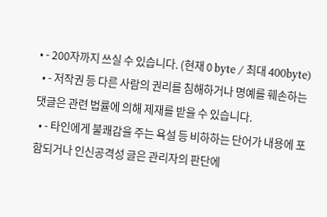• - 200자까지 쓰실 수 있습니다. (현재 0 byte / 최대 400byte)
  • - 저작권 등 다른 사람의 권리를 침해하거나 명예를 훼손하는 댓글은 관련 법률에 의해 제재를 받을 수 있습니다.
  • - 타인에게 불쾌감을 주는 욕설 등 비하하는 단어가 내용에 포함되거나 인신공격성 글은 관리자의 판단에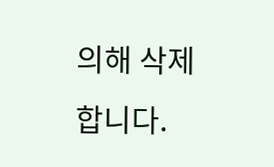의해 삭제 합니다.